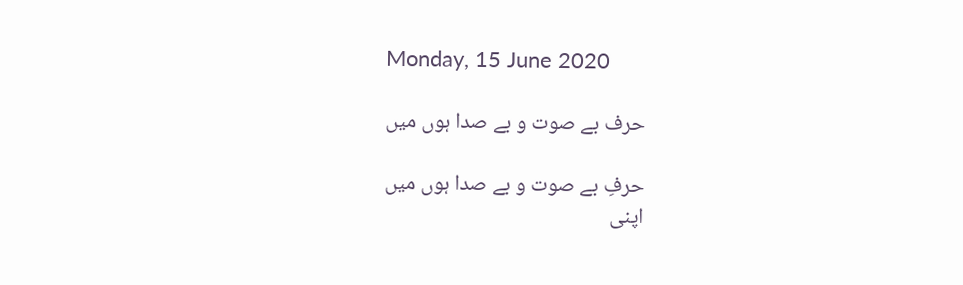Monday, 15 June 2020

حرف بے صوت و بے صدا ہوں میں

حرفِ بے صوت و بے صدا ہوں میں
اپنی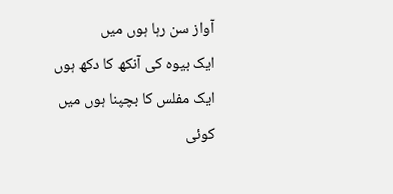آواز سن رہا ہوں میں
ایک بیوہ کی آنکھ کا دکھ ہوں
ایک مفلس کا بچپنا ہوں میں
کوئی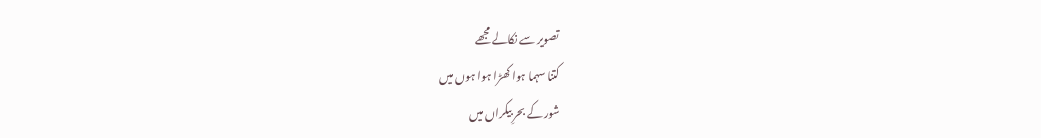تصویر سے نکالے مجھے
کتنا سہما ہوا کھڑا ہوا ہوں میں
شور کے بحرِ بیکراں میں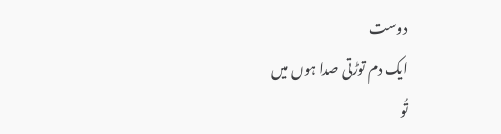دوست
ایک دم توڑتی صدا ہوں میں
تُو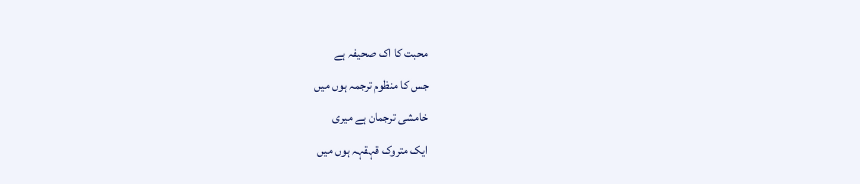محبت کا اک صحیفہ ہے
جس کا منظوم ترجمہ ہوں میں
خامشی ترجمان ہے میری
ایک متروک قہقہہ ہوں میں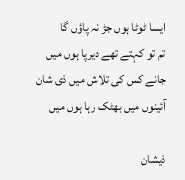ایسا ٹوٹا ہوں جڑ نہ پاؤں گا
تم تو کہتے تھے دیرپا ہوں میں
جانے کس کی تلاش میں ذی شان
آئینوں میں بھٹک رہا ہوں میں

ذیشان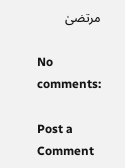مرتضیٰ

No comments:

Post a Comment